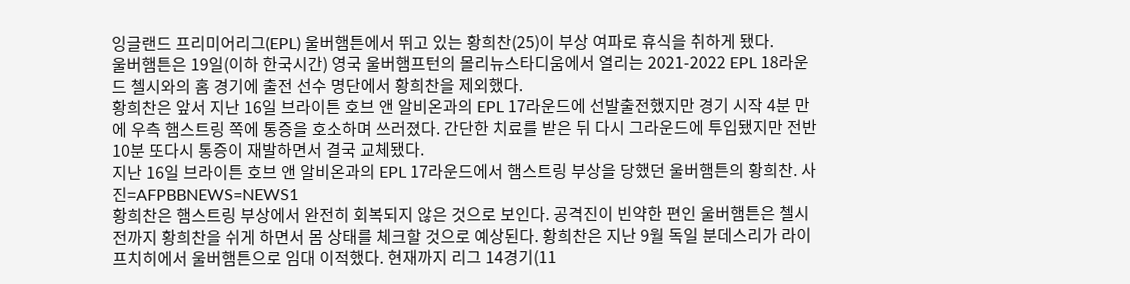잉글랜드 프리미어리그(EPL) 울버햄튼에서 뛰고 있는 황희찬(25)이 부상 여파로 휴식을 취하게 됐다.
울버햄튼은 19일(이하 한국시간) 영국 울버햄프턴의 몰리뉴스타디움에서 열리는 2021-2022 EPL 18라운드 첼시와의 홈 경기에 출전 선수 명단에서 황희찬을 제외했다.
황희찬은 앞서 지난 16일 브라이튼 호브 앤 알비온과의 EPL 17라운드에 선발출전했지만 경기 시작 4분 만에 우측 햄스트링 쪽에 통증을 호소하며 쓰러졌다. 간단한 치료를 받은 뒤 다시 그라운드에 투입됐지만 전반 10분 또다시 통증이 재발하면서 결국 교체됐다.
지난 16일 브라이튼 호브 앤 알비온과의 EPL 17라운드에서 햄스트링 부상을 당했던 울버햄튼의 황희찬. 사진=AFPBBNEWS=NEWS1
황희찬은 햄스트링 부상에서 완전히 회복되지 않은 것으로 보인다. 공격진이 빈약한 편인 울버햄튼은 첼시전까지 황희찬을 쉬게 하면서 몸 상태를 체크할 것으로 예상된다. 황희찬은 지난 9월 독일 분데스리가 라이프치히에서 울버햄튼으로 임대 이적했다. 현재까지 리그 14경기(11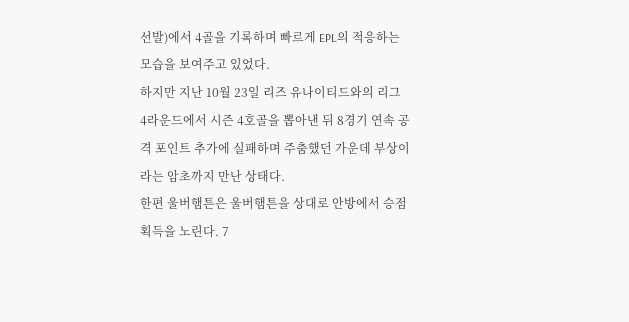선발)에서 4골을 기록하며 빠르게 EPL의 적응하는 모습을 보여주고 있었다.
하지만 지난 10월 23일 리즈 유나이티드와의 리그 4라운드에서 시즌 4호골을 뽑아낸 뒤 8경기 연속 공격 포인트 추가에 실패하며 주춤했던 가운데 부상이라는 암초까지 만난 상태다.
한편 울버햄튼은 울버햄튼을 상대로 안방에서 승점 획득을 노린다. 7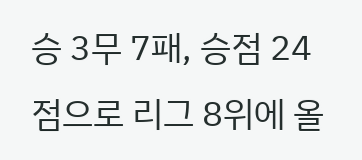승 3무 7패, 승점 24점으로 리그 8위에 올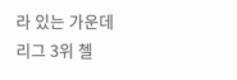라 있는 가운데 리그 3위 첼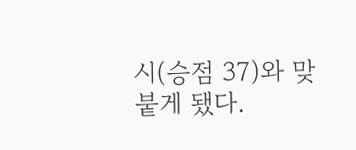시(승점 37)와 맞붙게 됐다.